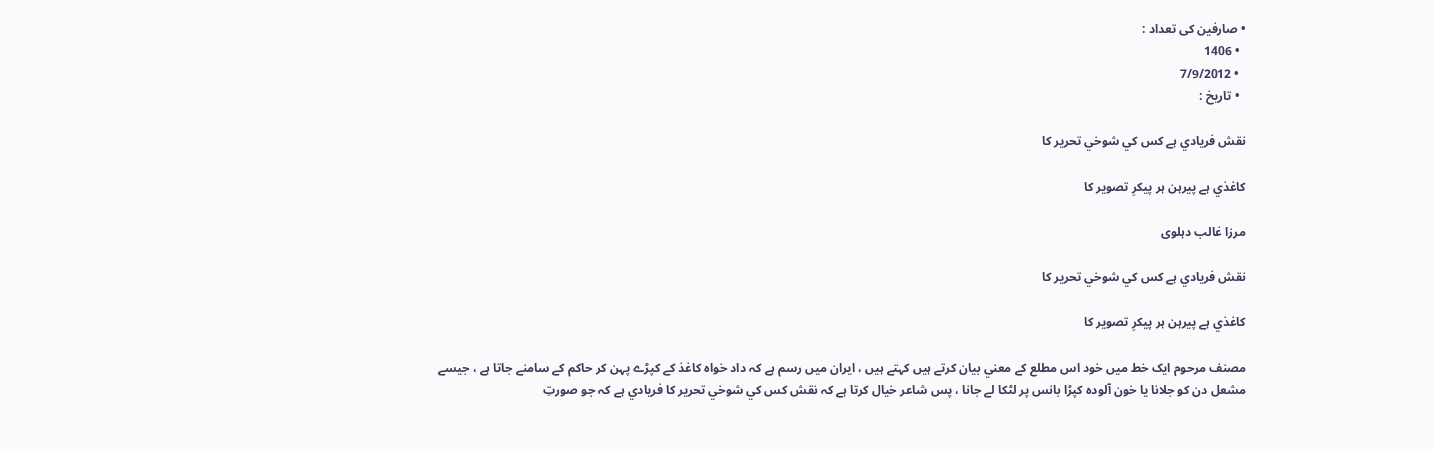• صارفین کی تعداد :
  • 1406
  • 7/9/2012
  • تاريخ :

نقش فريادي ہے کس کي شوخي تحرير کا

کاغذي ہے پيرہن ہر پيکرِ تصوير کا

مرزا غالب دہلوی

نقش فريادي ہے کس کي شوخي تحرير کا

کاغذي ہے پيرہن ہر پيکرِ تصوير کا

مصنف مرحوم ايک خط ميں خود اس مطلع کے معني بيان کرتے ہيں کہتے ہيں ، ايران ميں رسم ہے کہ داد خواہ کاغذ کے کپڑے پہن کر حاکم کے سامنے جاتا ہے ، جيسے مشعل دن کو جلانا يا خون آلودہ کپڑا بانس پر لٹکا لے جانا ، پس شاعر خيال کرتا ہے کہ نقش کس کي شوخي تحرير کا فريادي ہے کہ جو صورتِ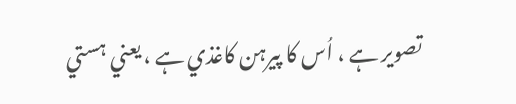تصوير ہے ، اُس کا پيرہن کاغذي ہے ، يعني ہستي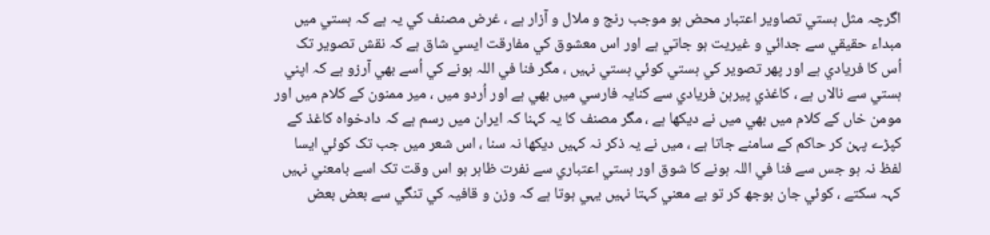اگرچہ مثل ہستي تصاوير اعتبار محض ہو موجب رنج و ملال و آزار ہے ، غرض مصنف کي يہ ہے کہ ہستي ميں مبداء حقيقي سے جدائي و غيريت ہو جاتي ہے اور اس معشوق کي مفارقت ايسي شاق ہے کہ نقش تصوير تک اُس کا فريادي ہے اور پھر تصوير کي ہستي کوئي ہستي نہيں ، مگر فنا في اللہ ہونے کي اُسے بھي آرزو ہے کہ اپني ہستي سے نالاں ہے ، کاغذي پيرہن فريادي سے کنايہ فارسي ميں بھي ہے اور اُردو ميں ، مير ممنون کے کلام ميں اور مومن خاں کے کلام ميں بھي ميں نے ديکھا ہے ، مگر مصنف کا يہ کہنا کہ ايران ميں رسم ہے کہ دادخواہ کاغذ کے کپڑے پہن کر حاکم کے سامنے جاتا ہے ، ميں نے يہ ذکر نہ کہيں ديکھا نہ سنا ، اس شعر ميں جب تک کوئي ايسا لفظ نہ ہو جس سے فنا في اللہ ہونے کا شوق اور ہستي اعتباري سے نفرت ظاہر ہو اس وقت تک اسے بامعني نہيں کہہ سکتے ، کوئي جان بوجھ کر تو بے معني کہتا نہيں يہي ہوتا ہے کہ وزن و قافيہ کي تنگي سے بعض بعض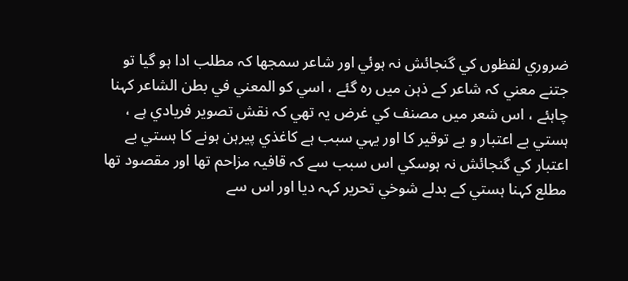ضروري لفظوں کي گنجائش نہ ہوئي اور شاعر سمجھا کہ مطلب ادا ہو گيا تو جتنے معني کہ شاعر کے ذہن ميں رہ گئے ، اسي کو المعني في بطن الشاعر کہنا چاہئے ، اس شعر ميں مصنف کي غرض يہ تھي کہ نقش تصوير فريادي ہے ، ہستي بے اعتبار و بے توقير کا اور يہي سبب ہے کاغذي پيرہن ہونے کا ہستي بے اعتبار کي گنجائش نہ ہوسکي اس سبب سے کہ قافيہ مزاحم تھا اور مقصود تھا مطلع کہنا ہستي کے بدلے شوخي تحرير کہہ ديا اور اس سے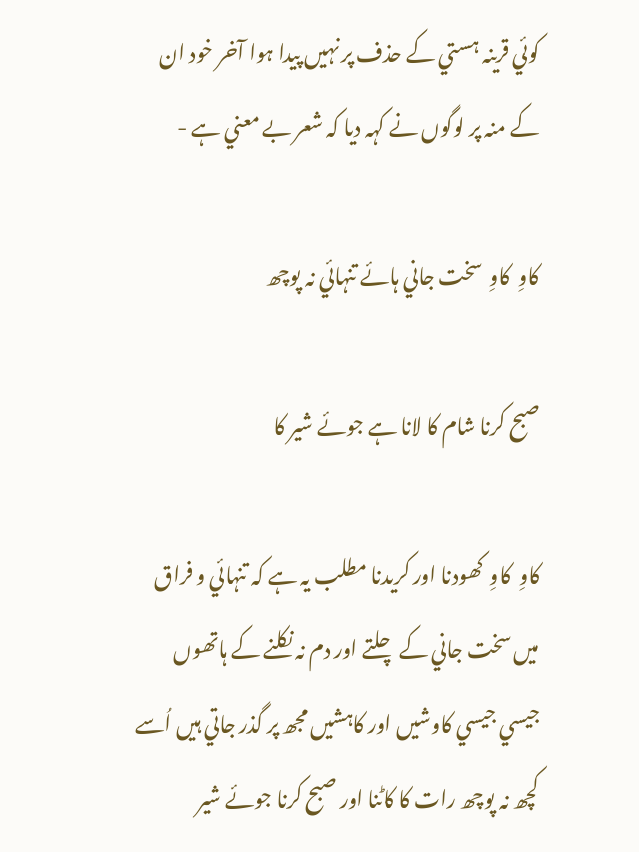کوئي قرينہ ہستي کے حذف پر نہيں پيدا ہوا آخر خود ان کے منہ پر لوگوں نے کہہ ديا کہ شعر بے معني ہے -

کاوِ  کاوِ  سخت جاني ہائے تنہائي نہ پوچھ

صبح کرنا شام کا لانا ہے جوئے شير کا

کاوِ  کاوِ  کھودنا اور کريدنا مطلب يہ ہے کہ تنہائي و فراق ميں سخت جاني کے چلتے اور دم نہ نکلنے کے ہاتھوں جيسي جيسي کاوشيں اور کاہشيں مجھ پر گذر جاتي ہيں اُسے کچھ نہ پوچھ رات کا کاٹنا اور صبح کرنا جوئے شير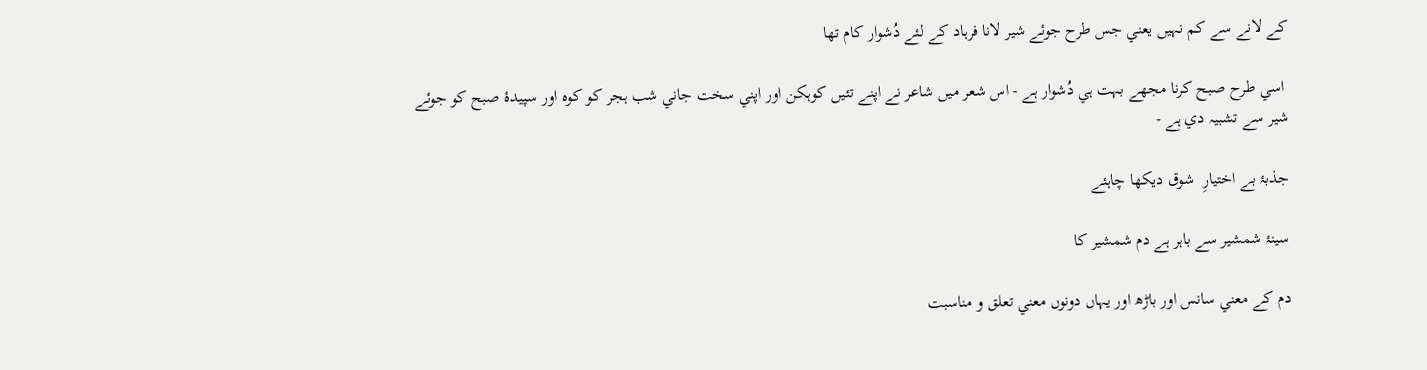کے لانے سے کم نہيں يعني جس طرح جوئے شير لانا فرہاد کے لئے دُشوار کام تھا

 اسي طرح صبح کرنا مجھے بہت ہي دُشوار ہے - اس شعر ميں شاعر نے اپنے تئيں کوہکن اور اپني سخت جاني شب ہجر کو کوہ اور سپيدۂ صبح کو جوئے شير سے تشبيہ دي ہے -

جذبۂ بے اختيارِ  شوق ديکھا چاہئے

سينۂ شمشير سے باہر ہے دم شمشير کا

دم کے معني سانس اور باڑھ اور يہاں دونوں معني تعلق و مناسبت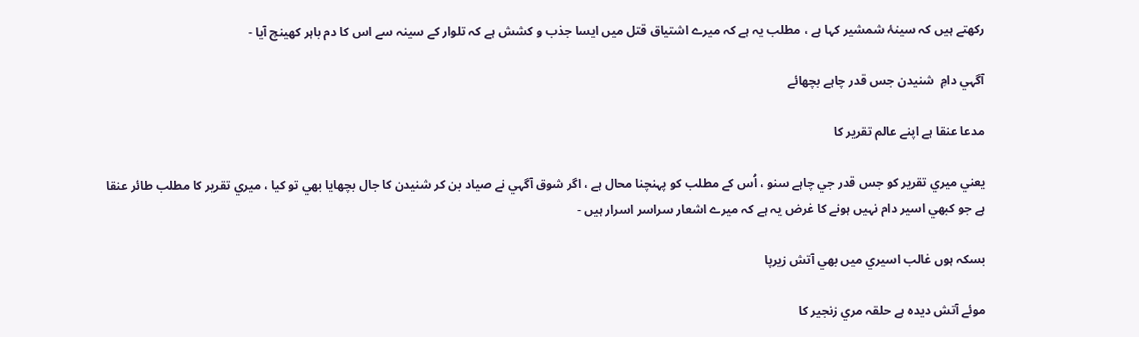رکھتے ہيں کہ سينۂ شمشير کہا ہے ، مطلب يہ ہے کہ ميرے اشتياق قتل ميں ايسا جذب و کشش ہے کہ تلوار کے سينہ سے اس کا دم باہر کھينچ آيا -

آگہي دامِ  شنيدن جس قدر چاہے بچھائے

مدعا عنقا ہے اپنے عالم تقرير کا

يعني ميري تقرير کو جس قدر جي چاہے سنو ، اُس کے مطلب کو پہنچنا محال ہے ، اگر شوق آگہي نے صياد بن کر شنيدن کا جال بچھايا بھي تو کيا ، ميري تقرير کا مطلب طائر عنقا ہے جو کبھي اسير دام نہيں ہونے کا غرض يہ ہے کہ ميرے اشعار سراسر اسرار ہيں -

بسکہ ہوں غالب اسيري ميں بھي آتش زيرپا

موئے آتش ديدہ ہے حلقہ مري زنجير کا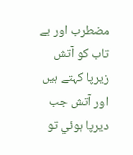مضطرب اور بے تاب کو آتش زيرپا کہتے ہيں اور آتش جب ديرپا ہوئي تو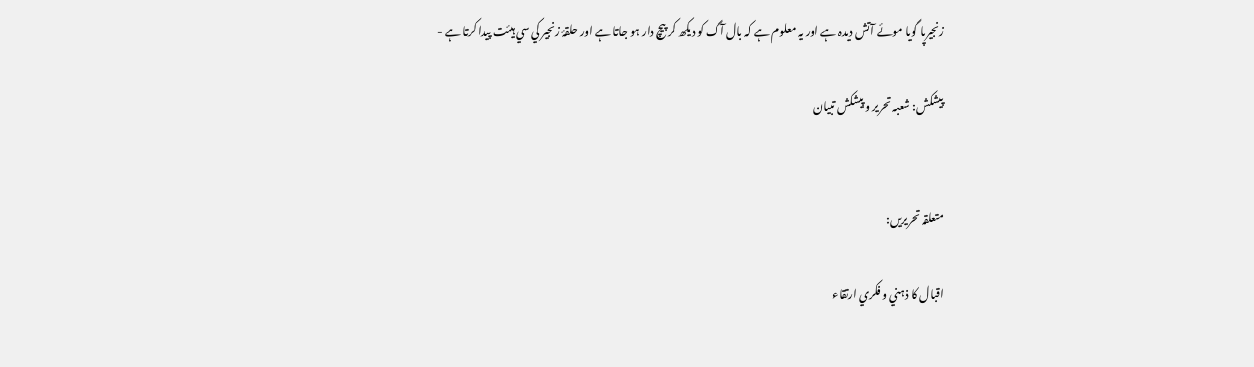زنجيرپا گويا موئے آتش ديدہ ہے اور يہ معلوم ہے کہ بال آگ کو ديکھ کر پيچ دار ہو جاتا ہے اور حلقۂ زنجير کي سي ہيئت پيدا کرتا ہے -

پيشکش: شعبہ تحرير و پيشکش تبيان


متعلقہ تحريريں:

اقبال کا ذہني و فکري ارتقاء